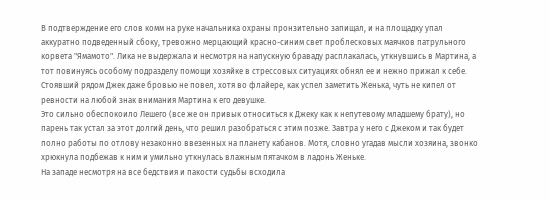В подтверждение его слов комм на руке начальника охраны пронзительно запищал, и на площадку упал аккуратно подведенный сбоку, тревожно мерцающий красно-синим свет проблесковых маячков патрульного корвета "Ямамото". Лика не выдержала и несмотря на напускную браваду расплакалась, уткнувшись в Мартина, а тот повинуясь особому подразделу помощи хозяйке в стрессовых ситуациях обнял ее и нежно прижал к себе. Стоявший рядом Джек даже бровью не повел, хотя во флайере, как успел заметить Женька, чуть не кипел от ревности на любой знак внимания Мартина к его девушке.
Это сильно обеспокоило Лешего (все же он привык относиться к Джеку как к непутевому младшему брату), но парень так устал за этот долгий день, что решил разобраться с этим позже. Завтра у него с Джеком и так будет полно работы по отлову незаконно ввезенных на планету кабанов. Мотя, словно угадав мысли хозяина, звонко хрюкнула подбежав к ним и умильно уткнулась влажным пятачком в ладонь Женьке.
На западе несмотря на все бедствия и пакости судьбы всходила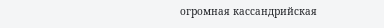огромная кассандрийская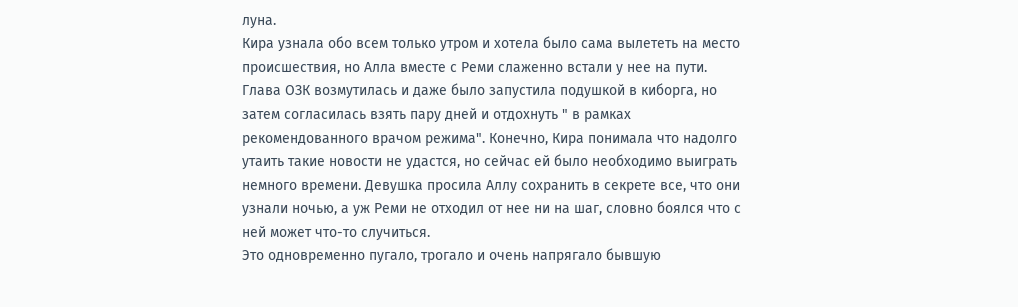луна.
Кира узнала обо всем только утром и хотела было сама вылететь на место происшествия, но Алла вместе с Реми слаженно встали у нее на пути. Глава ОЗК возмутилась и даже было запустила подушкой в киборга, но затем согласилась взять пару дней и отдохнуть " в рамках рекомендованного врачом режима". Конечно, Кира понимала что надолго утаить такие новости не удастся, но сейчас ей было необходимо выиграть немного времени. Девушка просила Аллу сохранить в секрете все, что они узнали ночью, а уж Реми не отходил от нее ни на шаг, словно боялся что с ней может что-то случиться.
Это одновременно пугало, трогало и очень напрягало бывшую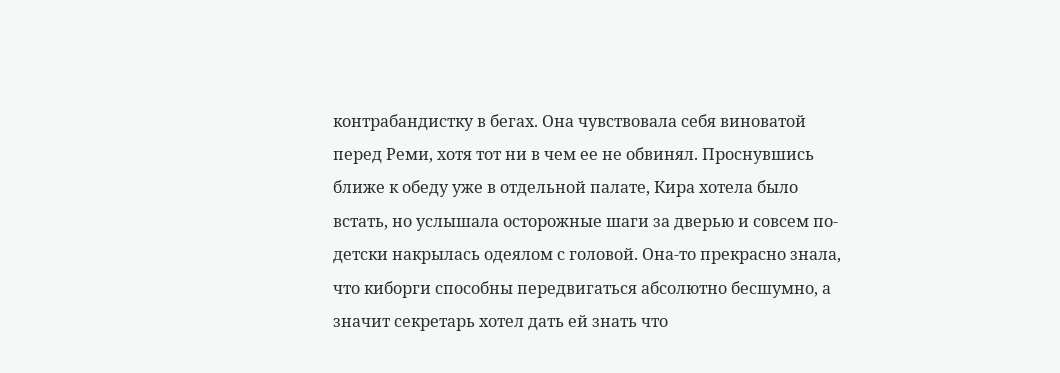контрабандистку в бегах. Она чувствовала себя виноватой перед Реми, хотя тот ни в чем ее не обвинял. Проснувшись ближе к обеду уже в отдельной палате, Кира хотела было встать, но услышала осторожные шаги за дверью и совсем по-детски накрылась одеялом с головой. Она-то прекрасно знала, что киборги способны передвигаться абсолютно бесшумно, а значит секретарь хотел дать ей знать что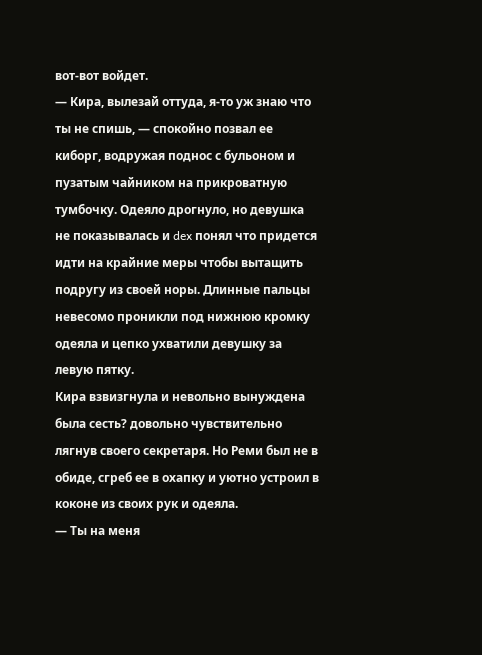вот-вот войдет.
— Кира, вылезай оттуда, я-то уж знаю что ты не спишь, — спокойно позвал ее киборг, водружая поднос с бульоном и пузатым чайником на прикроватную тумбочку. Одеяло дрогнуло, но девушка не показывалась и dex понял что придется идти на крайние меры чтобы вытащить подругу из своей норы. Длинные пальцы невесомо проникли под нижнюю кромку одеяла и цепко ухватили девушку за левую пятку.
Кира взвизгнула и невольно вынуждена была сесть? довольно чувствительно лягнув своего секретаря. Но Реми был не в обиде, сгреб ее в охапку и уютно устроил в коконе из своих рук и одеяла.
— Ты на меня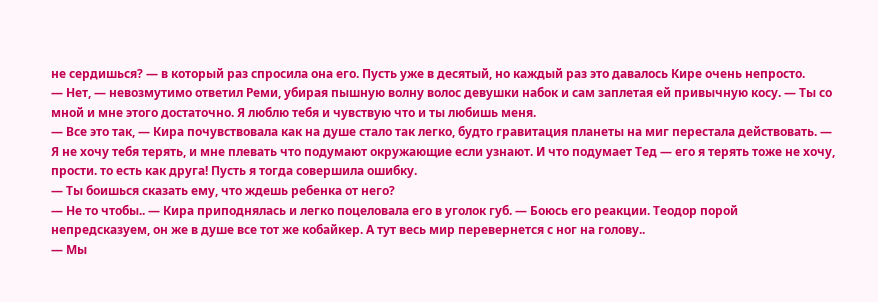не сердишься? — в который раз спросила она его. Пусть уже в десятый, но каждый раз это давалось Кире очень непросто.
— Нет, — невозмутимо ответил Реми, убирая пышную волну волос девушки набок и сам заплетая ей привычную косу. — Ты со мной и мне этого достаточно. Я люблю тебя и чувствую что и ты любишь меня.
— Все это так, — Кира почувствовала как на душе стало так легко, будто гравитация планеты на миг перестала действовать. — Я не хочу тебя терять, и мне плевать что подумают окружающие если узнают. И что подумает Тед — его я терять тоже не хочу, прости. то есть как друга! Пусть я тогда совершила ошибку.
— Ты боишься сказать ему, что ждешь ребенка от него?
— Не то чтобы.. — Кира приподнялась и легко поцеловала его в уголок губ. — Боюсь его реакции. Теодор порой непредсказуем, он же в душе все тот же кобайкер. А тут весь мир перевернется с ног на голову..
— Мы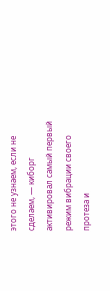этого не узнаем, если не сделаем, — киборг активировал самый первый режим вибрации своего протеза и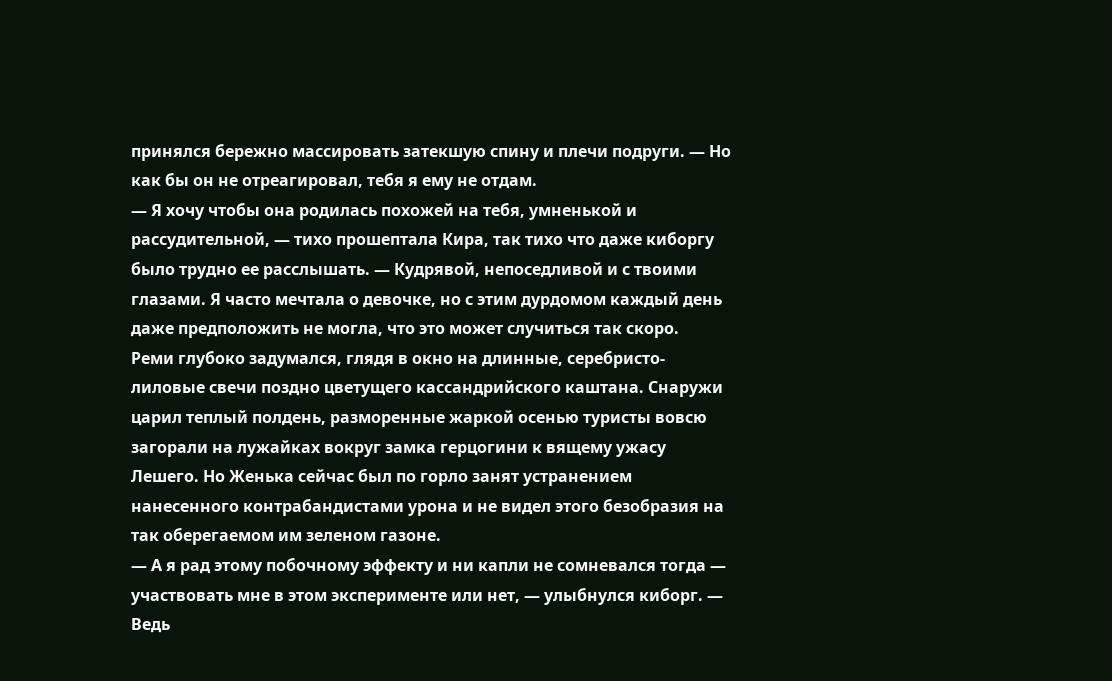принялся бережно массировать затекшую спину и плечи подруги. — Но как бы он не отреагировал, тебя я ему не отдам.
— Я хочу чтобы она родилась похожей на тебя, умненькой и рассудительной, — тихо прошептала Кира, так тихо что даже киборгу было трудно ее расслышать. — Кудрявой, непоседливой и с твоими глазами. Я часто мечтала о девочке, но с этим дурдомом каждый день даже предположить не могла, что это может случиться так скоро.
Реми глубоко задумался, глядя в окно на длинные, серебристо-лиловые свечи поздно цветущего кассандрийского каштана. Снаружи царил теплый полдень, разморенные жаркой осенью туристы вовсю загорали на лужайках вокруг замка герцогини к вящему ужасу Лешего. Но Женька сейчас был по горло занят устранением нанесенного контрабандистами урона и не видел этого безобразия на так оберегаемом им зеленом газоне.
— А я рад этому побочному эффекту и ни капли не сомневался тогда — участвовать мне в этом эксперименте или нет, — улыбнулся киборг. — Ведь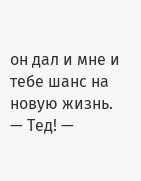он дал и мне и тебе шанс на новую жизнь.
— Тед! —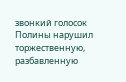звонкий голосок Полины нарушил торжественную, разбавленную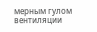мерным гулом вентиляции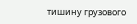тишину грузового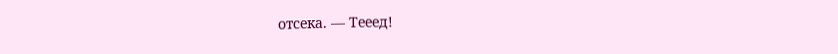отсека. — Тееед!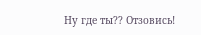Ну где ты?? Отзовись!